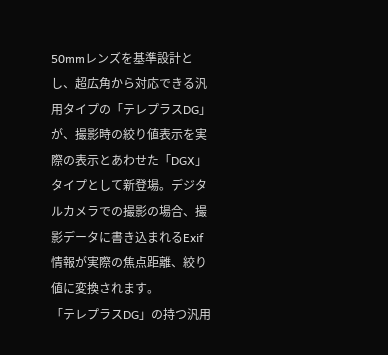50mmレンズを基準設計とし、超広角から対応できる汎用タイプの「テレプラスDG」が、撮影時の絞り値表示を実際の表示とあわせた「DGX」タイプとして新登場。デジタルカメラでの撮影の場合、撮影データに書き込まれるExif情報が実際の焦点距離、絞り値に変換されます。
「テレプラスDG」の持つ汎用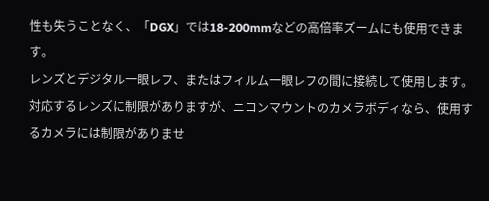性も失うことなく、「DGX」では18-200mmなどの高倍率ズームにも使用できます。
レンズとデジタル一眼レフ、またはフィルム一眼レフの間に接続して使用します。対応するレンズに制限がありますが、ニコンマウントのカメラボディなら、使用するカメラには制限がありませ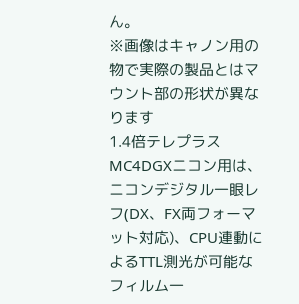ん。
※画像はキャノン用の物で実際の製品とはマウント部の形状が異なります
1.4倍テレプラスMC4DGXニコン用は、ニコンデジタル一眼レフ(DX、FX両フォーマット対応)、CPU連動によるTTL測光が可能なフィルム一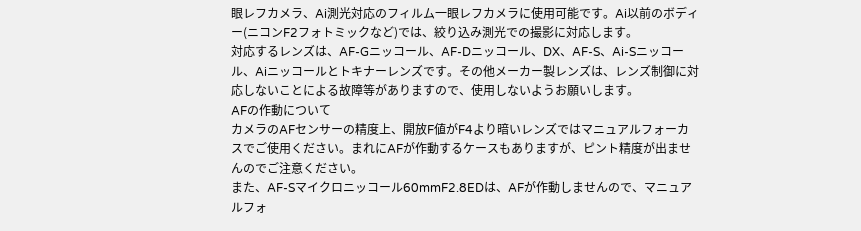眼レフカメラ、Ai測光対応のフィルム一眼レフカメラに使用可能です。Ai以前のボディー(ニコンF2フォトミックなど)では、絞り込み測光での撮影に対応します。
対応するレンズは、AF-Gニッコール、AF-Dニッコール、DX、AF-S、Ai-Sニッコール、Aiニッコールとトキナーレンズです。その他メーカー製レンズは、レンズ制御に対応しないことによる故障等がありますので、使用しないようお願いします。
AFの作動について
カメラのAFセンサーの精度上、開放F値がF4より暗いレンズではマニュアルフォーカスでご使用ください。まれにAFが作動するケースもありますが、ピント精度が出ませんのでご注意ください。
また、AF-Sマイクロニッコール60mmF2.8EDは、AFが作動しませんので、マニュアルフォ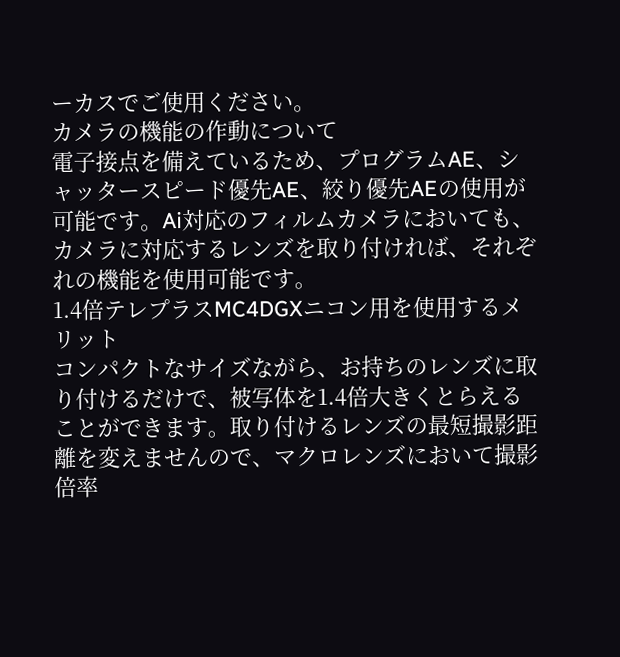ーカスでご使用ください。
カメラの機能の作動について
電子接点を備えているため、プログラムAE、シャッタースピード優先AE、絞り優先AEの使用が可能です。Ai対応のフィルムカメラにおいても、カメラに対応するレンズを取り付ければ、それぞれの機能を使用可能です。
1.4倍テレプラスMC4DGXニコン用を使用するメリット
コンパクトなサイズながら、お持ちのレンズに取り付けるだけで、被写体を1.4倍大きくとらえることができます。取り付けるレンズの最短撮影距離を変えませんので、マクロレンズにおいて撮影倍率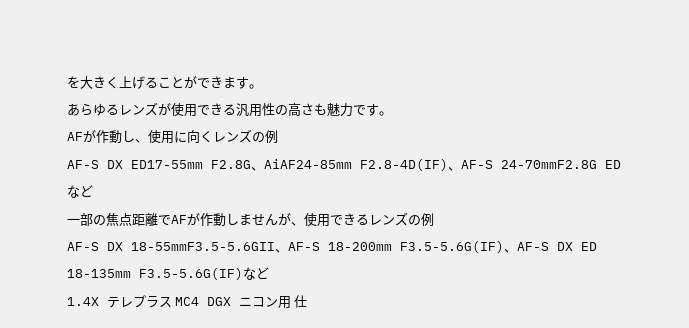を大きく上げることができます。
あらゆるレンズが使用できる汎用性の高さも魅力です。
AFが作動し、使用に向くレンズの例
AF-S DX ED17-55mm F2.8G、AiAF24-85mm F2.8-4D(IF)、AF-S 24-70mmF2.8G EDなど
一部の焦点距離でAFが作動しませんが、使用できるレンズの例
AF-S DX 18-55mmF3.5-5.6GII、AF-S 18-200mm F3.5-5.6G(IF)、AF-S DX ED 18-135mm F3.5-5.6G(IF)など
1.4X テレプラス MC4 DGX ニコン用 仕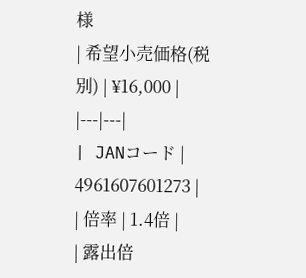様
| 希望小売価格(税別) | ¥16,000 |
|---|---|
| JANコード | 4961607601273 |
| 倍率 | 1.4倍 |
| 露出倍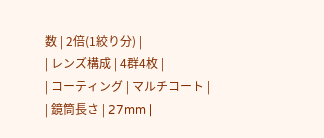数 | 2倍(1絞り分) |
| レンズ構成 | 4群4枚 |
| コーティング | マルチコート |
| 鏡筒長さ | 27mm |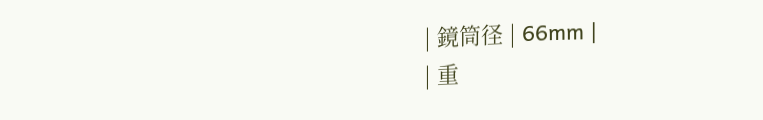| 鏡筒径 | 66mm |
| 重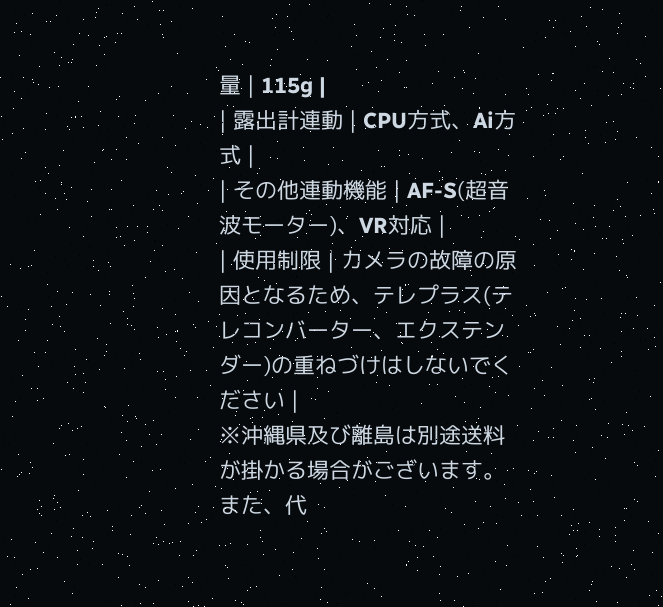量 | 115g |
| 露出計連動 | CPU方式、Ai方式 |
| その他連動機能 | AF-S(超音波モーター)、VR対応 |
| 使用制限 | カメラの故障の原因となるため、テレプラス(テレコンバーター、エクステンダー)の重ねづけはしないでください |
※沖縄県及び離島は別途送料が掛かる場合がございます。 また、代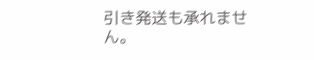引き発送も承れません。